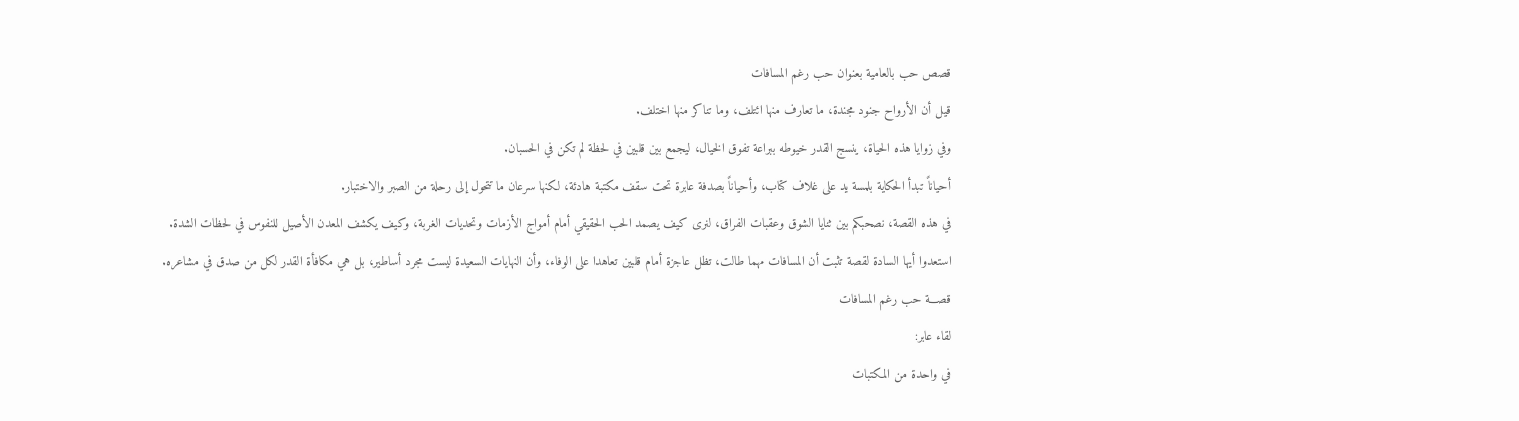قصص حب بالعامية بعنوان حب رغم المسافات
قيل أن الأرواح جنود مجندة، ما تعارف منها ائتلف، وما تناكر منها اختلف.
وفي زوايا هذه الحياة، ينسج القدر خيوطه ببراعة تفوق الخيال، ليجمع بين قلبين في لحظة لم تكن في الحسبان.
أحياناً تبدأ الحكاية بلمسة يد على غلاف كتاب، وأحياناً بصدفة عابرة تحت سقف مكتبة هادئة، لكنها سرعان ما تتحول إلى رحلة من الصبر والاختبار.
في هذه القصة، نصحبكم بين ثنايا الشوق وعقبات الفراق، لنرى كيف يصمد الحب الحقيقي أمام أمواج الأزمات وتحديات الغربة، وكيف يكشف المعدن الأصيل للنفوس في لحظات الشدة.
استعدوا أيها السادة لقصة تثبت أن المسافات مهما طالت، تظل عاجزة أمام قلبين تعاهدا على الوفاء، وأن النهايات السعيدة ليست مجرد أساطير، بل هي مكافأة القدر لكل من صدق في مشاعره.
قصـــة حب رغم المسافات
لقاء عابر:
في واحدة من المكتبات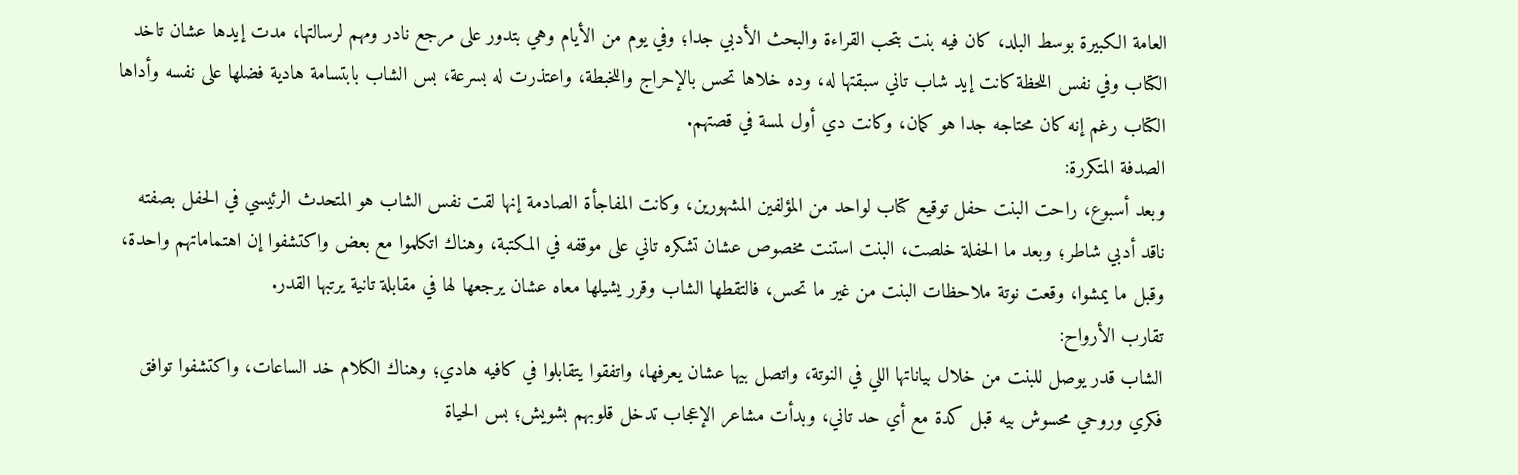العامة الكبيرة بوسط البلد، كان فيه بنت بتحب القراءة والبحث الأدبي جدا؛ وفي يوم من الأيام وهي بتدور على مرجع نادر ومهم لرسالتها، مدت إيدها عشان تاخد الكتاب وفي نفس اللحظة كانت إيد شاب تاني سبقتها له، وده خلاها تحس بالإحراج واللخبطة، واعتذرت له بسرعة، بس الشاب بابتسامة هادية فضلها على نفسه وأداها الكتاب رغم إنه كان محتاجه جدا هو كمان، وكانت دي أول لمسة في قصتهم.
الصدفة المتكررة:
وبعد أسبوع، راحت البنت حفل توقيع كتاب لواحد من المؤلفين المشهورين، وكانت المفاجأة الصادمة إنها لقت نفس الشاب هو المتحدث الرئيسي في الحفل بصفته ناقد أدبي شاطر؛ وبعد ما الحفلة خلصت، البنت استنت مخصوص عشان تشكره تاني على موقفه في المكتبة، وهناك اتكلموا مع بعض واكتشفوا إن اهتماماتهم واحدة، وقبل ما يمشوا، وقعت نوتة ملاحظات البنت من غير ما تحس، فالتقطها الشاب وقرر يشيلها معاه عشان يرجعها لها في مقابلة تانية يرتبها القدر.
تقارب الأرواح:
الشاب قدر يوصل للبنت من خلال بياناتها اللي في النوتة، واتصل بيها عشان يعرفها، واتفقوا يتقابلوا في كافيه هادي؛ وهناك الكلام خد الساعات، واكتشفوا توافق فكري وروحي محسوش بيه قبل كدة مع أي حد تاني، وبدأت مشاعر الإعجاب تدخل قلوبهم بشويش؛ بس الحياة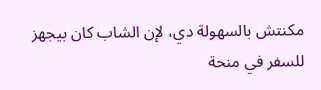مكنتش بالسهولة دي، لإن الشاب كان بيجهز للسفر في منحة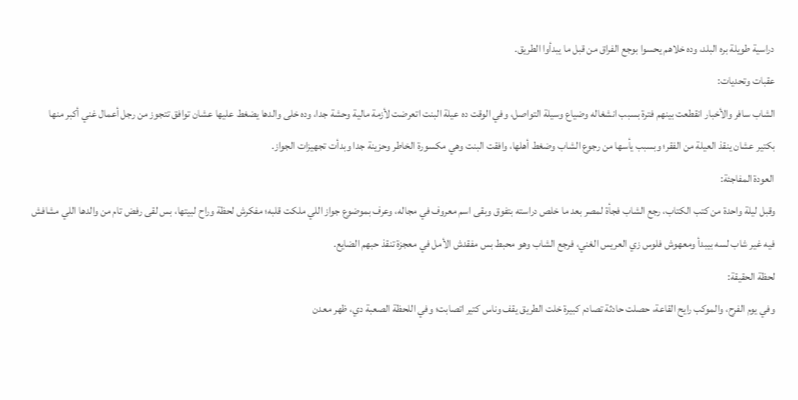دراسية طويلة بره البلد، وده خلاهم يحسوا بوجع الفراق من قبل ما يبدأوا الطريق.
عقبات وتحديات:
الشاب سافر والأخبار انقطعت بينهم فترة بسبب انشغاله وضياع وسيلة التواصل، وفي الوقت ده عيلة البنت اتعرضت لأزمة مالية وحشة جدا، وده خلى والدها يضغط عليها عشان توافق تتجوز من رجل أعمال غني أكبر منها بكتير عشان ينقذ العيلة من الفقر؛ وبسبب يأسها من رجوع الشاب وضغط أهلها، وافقت البنت وهي مكسورة الخاطر وحزينة جدا وبدأت تجهيزات الجواز.
العودة المفاجئة:
وقبل ليلة واحدة من كتب الكتاب، رجع الشاب فجأة لمصر بعد ما خلص دراسته بتفوق وبقى اسم معروف في مجاله، وعرف بموضوع جواز اللي ملكت قلبه؛ مفكرش لحظة وراح لبيتها، بس لقى رفض تام من والدها اللي مشافش فيه غير شاب لسه بيبدأ ومعهوش فلوس زي العريس الغني، فرجع الشاب وهو محبط بس مفقدش الأمل في معجزة تنقذ حبهم الضايع.
لحظة الحقيقة:
وفي يوم الفرح، والموكب رايح القاعة، حصلت حادثة تصادم كبيرة خلت الطريق يقف وناس كتير اتصابت؛ وفي اللحظة الصعبة دي، ظهر معدن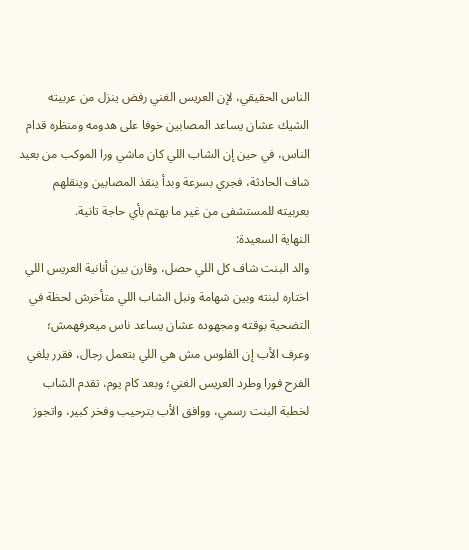الناس الحقيقي، لإن العريس الغني رفض ينزل من عربيته الشيك عشان يساعد المصابين خوفا على هدومه ومنظره قدام الناس، في حين إن الشاب اللي كان ماشي ورا الموكب من بعيد شاف الحادثة، فجري بسرعة وبدأ ينقذ المصابين وينقلهم بعربيته للمستشفى من غير ما يهتم بأي حاجة تانية.
النهاية السعيدة:
والد البنت شاف كل اللي حصل، وقارن بين أنانية العريس اللي اختاره لبنته وبين شهامة ونبل الشاب اللي متأخرش لحظة في التضحية بوقته ومجهوده عشان يساعد ناس ميعرفهمش؛ وعرف الأب إن الفلوس مش هي اللي بتعمل رجال، فقرر يلغي الفرح فورا وطرد العريس الغني؛ وبعد كام يوم، تقدم الشاب لخطبة البنت رسمي، ووافق الأب بترحيب وفخر كبير، واتجوز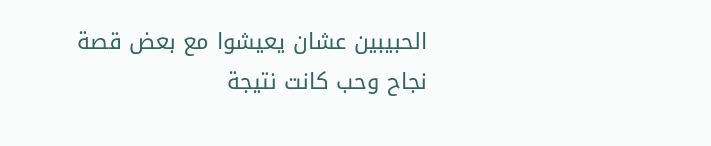الحبيبين عشان يعيشوا مع بعض قصة نجاح وحب كانت نتيجة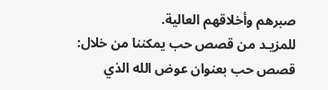صبرهم وأخلاقهم العالية.
للمزيـد من قصص حب يمكننا من خلال:
قصص حب بعنوان عوض الله الذي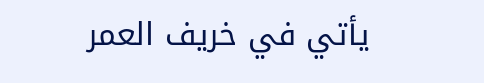يأتي في خريف العمر